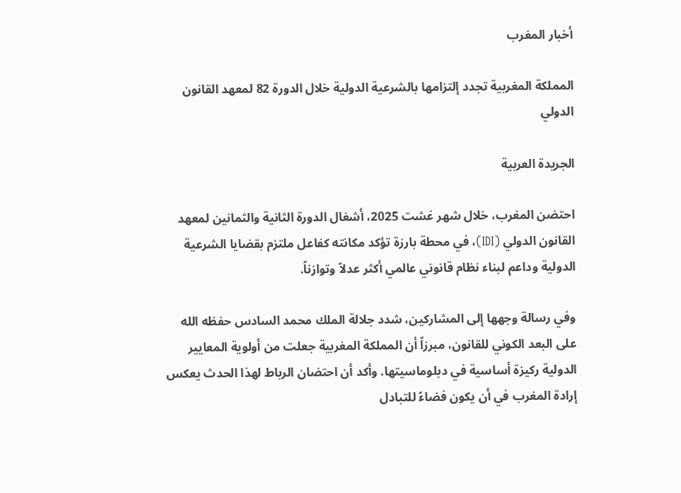أخبار المغرب

المملكة المغربية تجدد إلتزامها بالشرعية الدولية خلال الدورة 82 لمعهد القانون الدولي

الجريدة العربية

احتضن المغرب، خلال شهر غشت 2025، أشغال الدورة الثانية والثمانين لمعهد القانون الدولي (IDI)، في محطة بارزة تؤكد مكانته كفاعل ملتزم بقضايا الشرعية الدولية وداعم لبناء نظام قانوني عالمي أكثر عدلاً وتوازناً.

وفي رسالة وجهها إلى المشاركين، شدد جلالة الملك محمد السادس حفظه الله على البعد الكوني للقانون، مبرزاً أن المملكة المغربية جعلت من أولوية المعايير الدولية ركيزة أساسية في دبلوماسيتها. وأكد أن احتضان الرباط لهذا الحدث يعكس إرادة المغرب في أن يكون فضاءً للتبادل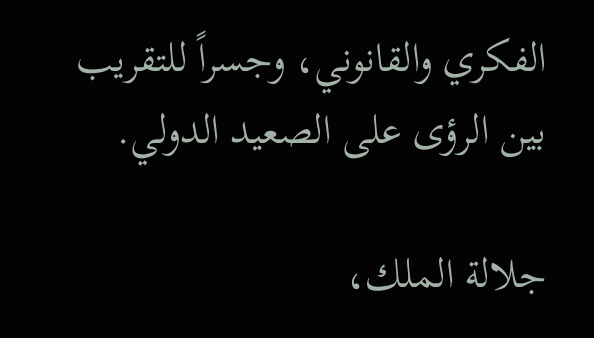الفكري والقانوني، وجسراً للتقريب بين الرؤى على الصعيد الدولي.

جلالة الملك،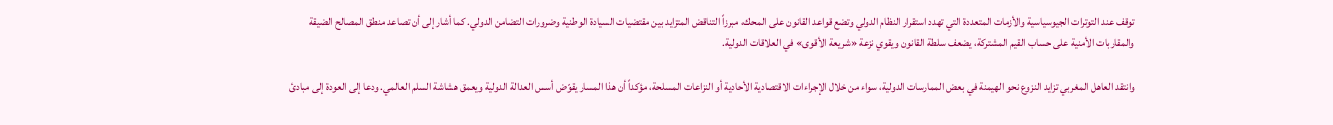توقف عند التوترات الجيوسياسية والأزمات المتعددة التي تهدد استقرار النظام الدولي وتضع قواعد القانون على المحك، مبرزاً التناقض المتزايد بين مقتضيات السيادة الوطنية وضرورات التضامن الدولي. كما أشار إلى أن تصاعد منطق المصالح الضيقة والمقاربات الأمنية على حساب القيم المشتركة، يضعف سلطة القانون ويقوي نزعة «شريعة الأقوى» في العلاقات الدولية.

وانتقد العاهل المغربي تزايد النزوع نحو الهيمنة في بعض الممارسات الدولية، سواء من خلال الإجراءات الاقتصادية الأحادية أو النزاعات المسلحة، مؤكداً أن هذا المسار يقوّض أسس العدالة الدولية ويعمق هشاشة السلم العالمي. ودعا إلى العودة إلى مبادئ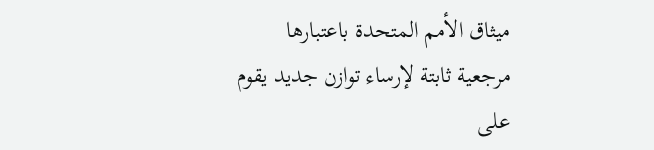ميثاق الأمم المتحدة باعتبارها مرجعية ثابتة لإرساء توازن جديد يقوم على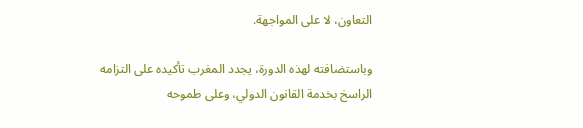التعاون، لا على المواجهة.

وباستضافته لهذه الدورة، يجدد المغرب تأكيده على التزامه الراسخ بخدمة القانون الدولي، وعلى طموحه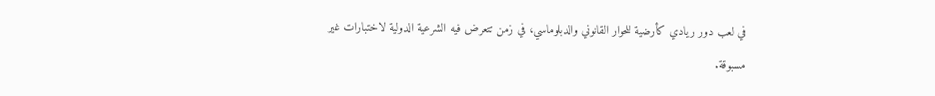في لعب دور ريادي كأرضية للحوار القانوني والدبلوماسي، في زمن تتعرض فيه الشرعية الدولية لاختبارات غير مسبوقة.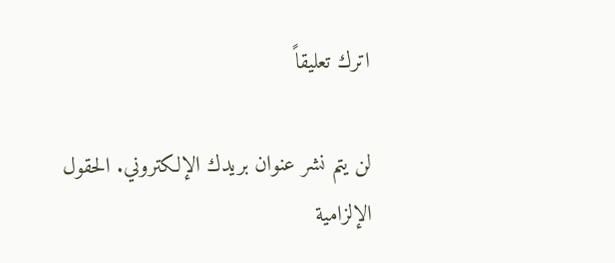اترك تعليقاً

لن يتم نشر عنوان بريدك الإلكتروني. الحقول الإلزامية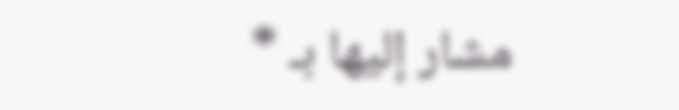مشار إليها بـ *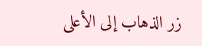زر الذهاب إلى الأعلى